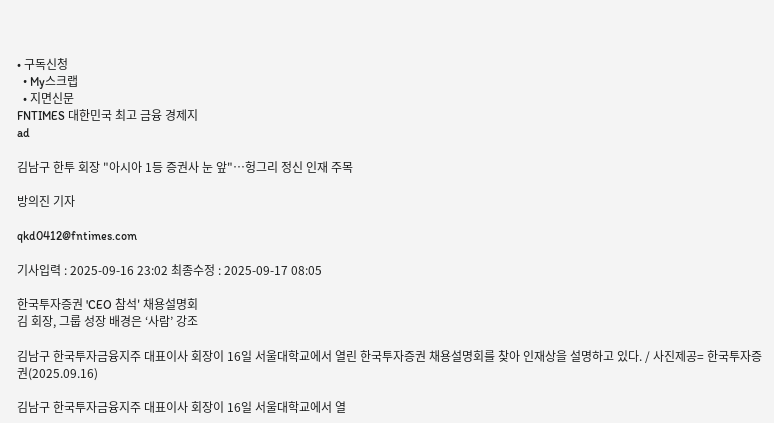• 구독신청
  • My스크랩
  • 지면신문
FNTIMES 대한민국 최고 금융 경제지
ad

김남구 한투 회장 "아시아 1등 증권사 눈 앞"…헝그리 정신 인재 주목

방의진 기자

qkd0412@fntimes.com

기사입력 : 2025-09-16 23:02 최종수정 : 2025-09-17 08:05

한국투자증권 'CEO 참석' 채용설명회
김 회장, 그룹 성장 배경은 ‘사람’ 강조

김남구 한국투자금융지주 대표이사 회장이 16일 서울대학교에서 열린 한국투자증권 채용설명회를 찾아 인재상을 설명하고 있다. / 사진제공= 한국투자증권(2025.09.16)

김남구 한국투자금융지주 대표이사 회장이 16일 서울대학교에서 열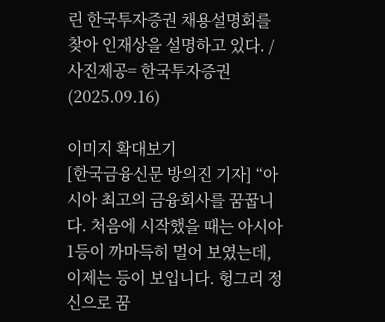린 한국투자증권 채용설명회를 찾아 인재상을 설명하고 있다. / 사진제공= 한국투자증권(2025.09.16)

이미지 확대보기
[한국금융신문 방의진 기자] “아시아 최고의 금융회사를 꿈꿉니다. 처음에 시작했을 때는 아시아 1등이 까마득히 멀어 보였는데, 이제는 등이 보입니다. 헝그리 정신으로 꿈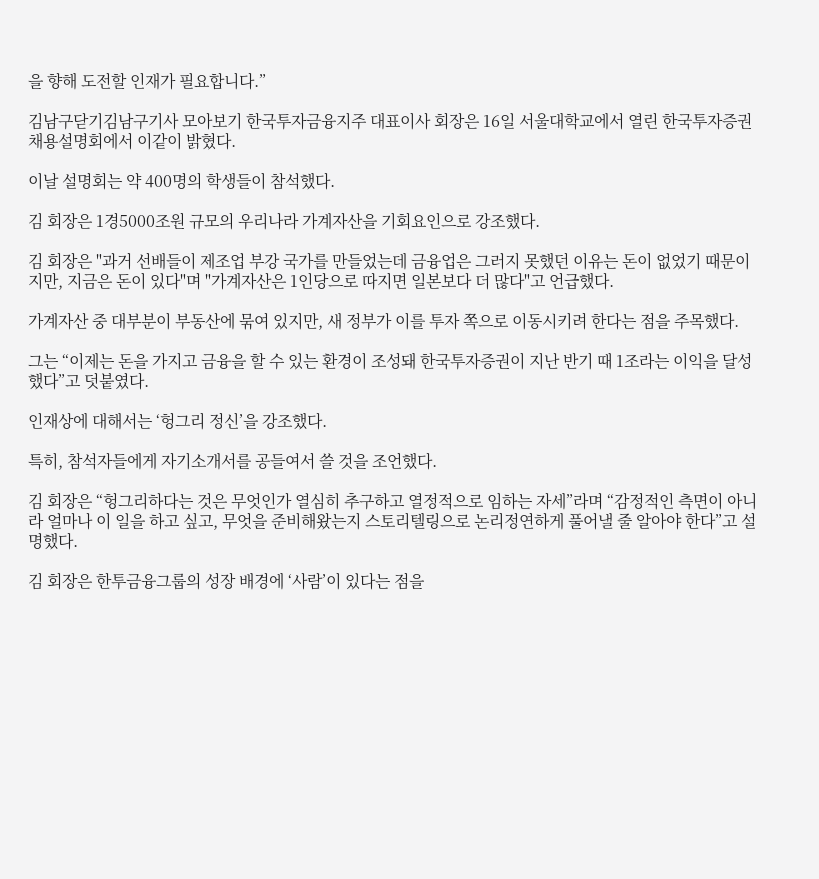을 향해 도전할 인재가 필요합니다.”

김남구닫기김남구기사 모아보기 한국투자금융지주 대표이사 회장은 16일 서울대학교에서 열린 한국투자증권 채용설명회에서 이같이 밝혔다.

이날 설명회는 약 400명의 학생들이 참석했다.

김 회장은 1경5000조원 규모의 우리나라 가계자산을 기회요인으로 강조했다.

김 회장은 "과거 선배들이 제조업 부강 국가를 만들었는데 금융업은 그러지 못했던 이유는 돈이 없었기 때문이지만, 지금은 돈이 있다"며 "가계자산은 1인당으로 따지면 일본보다 더 많다"고 언급했다.

가계자산 중 대부분이 부동산에 묶여 있지만, 새 정부가 이를 투자 쪽으로 이동시키려 한다는 점을 주목했다.

그는 “이제는 돈을 가지고 금융을 할 수 있는 환경이 조성돼 한국투자증권이 지난 반기 때 1조라는 이익을 달성했다”고 덧붙였다.

인재상에 대해서는 ‘헝그리 정신’을 강조했다.

특히, 참석자들에게 자기소개서를 공들여서 쓸 것을 조언했다.

김 회장은 “헝그리하다는 것은 무엇인가 열심히 추구하고 열정적으로 임하는 자세”라며 “감정적인 측면이 아니라 얼마나 이 일을 하고 싶고, 무엇을 준비해왔는지 스토리텔링으로 논리정연하게 풀어낼 줄 알아야 한다”고 설명했다.

김 회장은 한투금융그룹의 성장 배경에 ‘사람’이 있다는 점을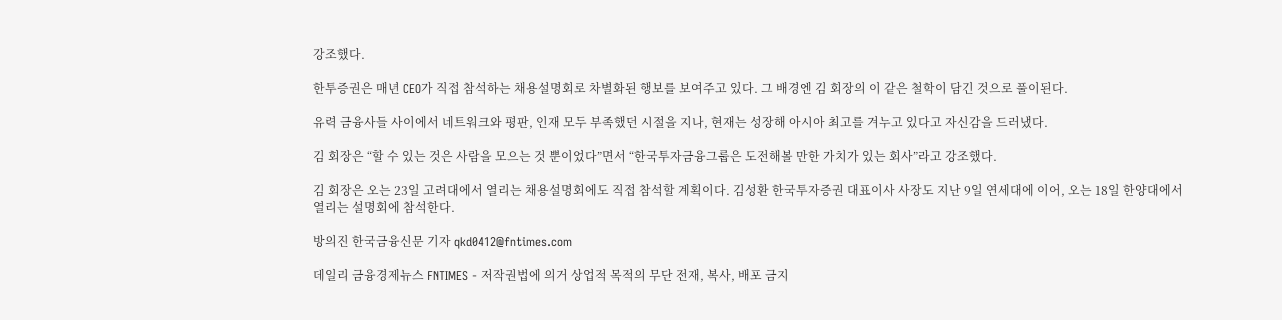강조했다.

한투증권은 매년 CEO가 직접 참석하는 채용설명회로 차별화된 행보를 보여주고 있다. 그 배경엔 김 회장의 이 같은 철학이 담긴 것으로 풀이된다.

유력 금융사들 사이에서 네트워크와 평판, 인재 모두 부족했던 시절을 지나, 현재는 성장해 아시아 최고를 겨누고 있다고 자신감을 드러냈다.

김 회장은 “할 수 있는 것은 사람을 모으는 것 뿐이었다”면서 “한국투자금융그룹은 도전해볼 만한 가치가 있는 회사”라고 강조했다.

김 회장은 오는 23일 고려대에서 열리는 채용설명회에도 직접 참석할 계획이다. 김성환 한국투자증권 대표이사 사장도 지난 9일 연세대에 이어, 오는 18일 한양대에서 열리는 설명회에 참석한다.

방의진 한국금융신문 기자 qkd0412@fntimes.com

데일리 금융경제뉴스 FNTIMES - 저작권법에 의거 상업적 목적의 무단 전재, 복사, 배포 금지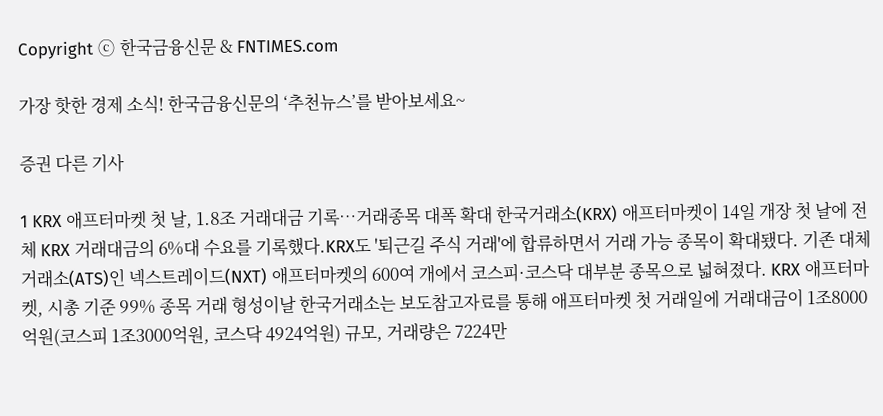Copyright ⓒ 한국금융신문 & FNTIMES.com

가장 핫한 경제 소식! 한국금융신문의 ‘추천뉴스’를 받아보세요~

증권 다른 기사

1 KRX 애프터마켓 첫 날, 1.8조 거래대금 기록…거래종목 대폭 확대 한국거래소(KRX) 애프터마켓이 14일 개장 첫 날에 전체 KRX 거래대금의 6%대 수요를 기록했다.KRX도 '퇴근길 주식 거래'에 합류하면서 거래 가능 종목이 확대됐다. 기존 대체거래소(ATS)인 넥스트레이드(NXT) 애프터마켓의 600여 개에서 코스피·코스닥 대부분 종목으로 넓혀졌다. KRX 애프터마켓, 시총 기준 99% 종목 거래 형성이날 한국거래소는 보도참고자료를 통해 애프터마켓 첫 거래일에 거래대금이 1조8000억원(코스피 1조3000억원, 코스닥 4924억원) 규모, 거래량은 7224만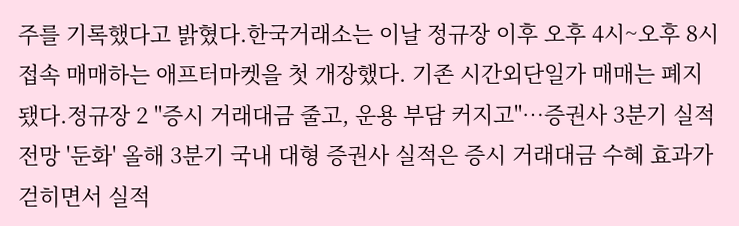주를 기록했다고 밝혔다.한국거래소는 이날 정규장 이후 오후 4시~오후 8시 접속 매매하는 애프터마켓을 첫 개장했다. 기존 시간외단일가 매매는 폐지됐다.정규장 2 "증시 거래대금 줄고, 운용 부담 커지고"…증권사 3분기 실적 전망 '둔화' 올해 3분기 국내 대형 증권사 실적은 증시 거래대금 수혜 효과가 걷히면서 실적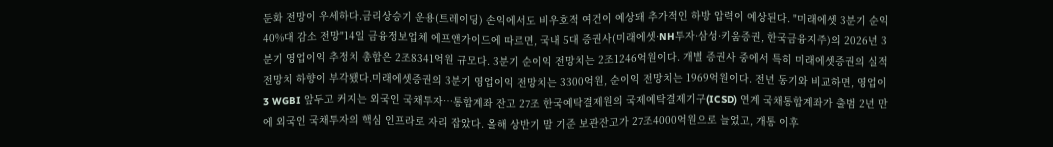둔화 전망이 우세하다.금리상승기 운용(트레이딩) 손익에서도 비우호적 여건이 예상돼 추가적인 하방 압력이 예상된다. "미래에셋 3분기 순익 40%대 감소 전망"14일 금융정보업체 에프앤가이드에 따르면, 국내 5대 증권사(미래에셋·NH투자·삼성·키움증권, 한국금융지주)의 2026년 3분기 영업이익 추정치 총합은 2조8341억원 규모다. 3분기 순이익 전망치는 2조1246억원이다. 개별 증권사 중에서 특히 미래에셋증권의 실적 전망치 하향이 부각됐다.미래에셋증권의 3분기 영업이익 전망치는 3300억원, 순이익 전망치는 1969억원이다. 전년 동기와 비교하면, 영업이 3 WGBI 앞두고 커지는 외국인 국채투자…통합계좌 잔고 27조 한국예탁결제원의 국제예탁결제기구(ICSD) 연계 국채통합계좌가 출범 2년 만에 외국인 국채투자의 핵심 인프라로 자리 잡았다. 올해 상반기 말 기준 보관잔고가 27조4000억원으로 늘었고, 개통 이후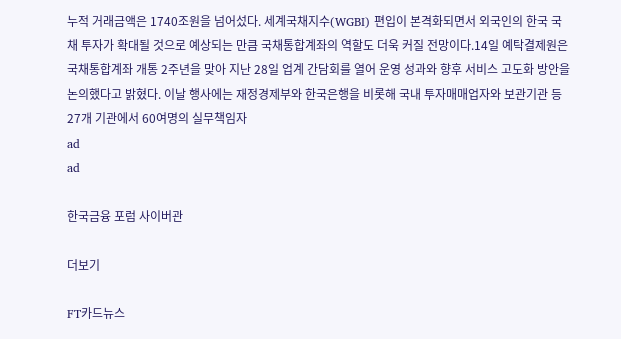누적 거래금액은 1740조원을 넘어섰다. 세계국채지수(WGBI) 편입이 본격화되면서 외국인의 한국 국채 투자가 확대될 것으로 예상되는 만큼 국채통합계좌의 역할도 더욱 커질 전망이다.14일 예탁결제원은 국채통합계좌 개통 2주년을 맞아 지난 28일 업계 간담회를 열어 운영 성과와 향후 서비스 고도화 방안을 논의했다고 밝혔다. 이날 행사에는 재정경제부와 한국은행을 비롯해 국내 투자매매업자와 보관기관 등 27개 기관에서 60여명의 실무책임자
ad
ad

한국금융 포럼 사이버관

더보기

FT카드뉴스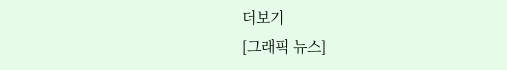더보기
[그래픽 뉴스]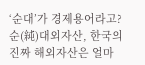‘순대’가 경제용어라고? 순(純)대외자산, 한국의 진짜 해외자산은 얼마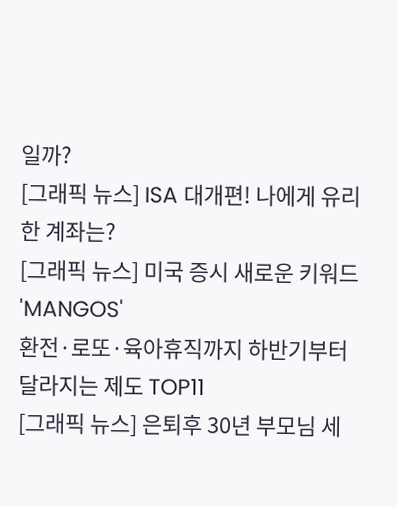일까?
[그래픽 뉴스] ISA 대개편! 나에게 유리한 계좌는?
[그래픽 뉴스] 미국 증시 새로운 키워드 'MANGOS'
환전·로또·육아휴직까지 하반기부터 달라지는 제도 TOP11
[그래픽 뉴스] 은퇴후 30년 부모님 세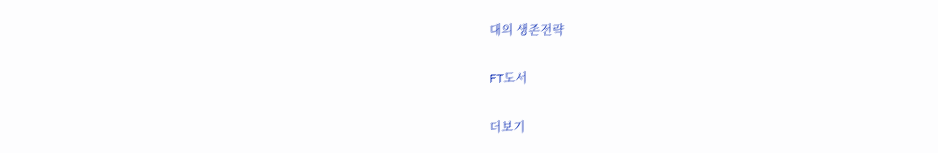대의 생존전략

FT도서

더보기